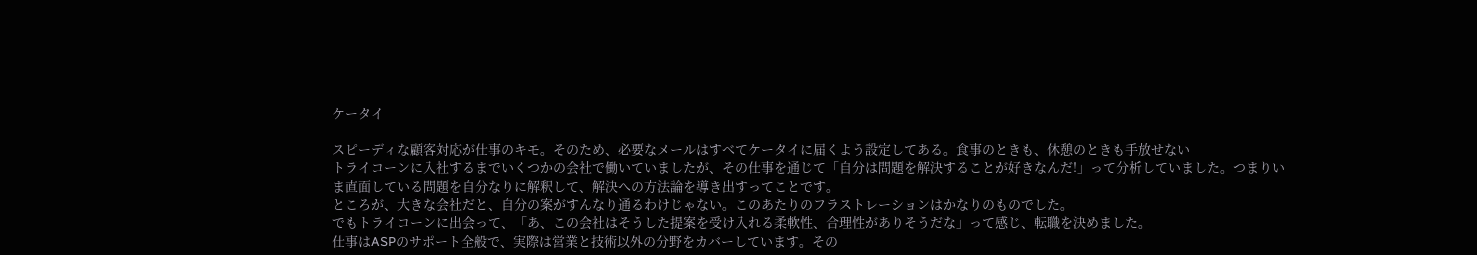ケータイ

スピーディな顧客対応が仕事のキモ。そのため、必要なメールはすべてケータイに届くよう設定してある。食事のときも、休憩のときも手放せない
トライコーンに入社するまでいくつかの会社で働いていましたが、その仕事を通じて「自分は問題を解決することが好きなんだ!」って分析していました。つまりいま直面している問題を自分なりに解釈して、解決への方法論を導き出すってことです。
ところが、大きな会社だと、自分の案がすんなり通るわけじゃない。このあたりのフラストレーションはかなりのものでした。
でもトライコーンに出会って、「あ、この会社はそうした提案を受け入れる柔軟性、合理性がありそうだな」って感じ、転職を決めました。
仕事はASPのサポート全般で、実際は営業と技術以外の分野をカバーしています。その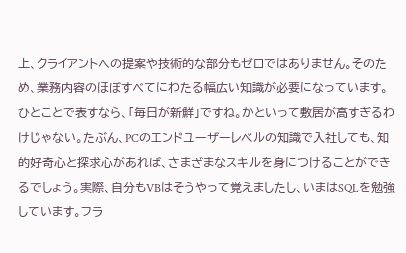上、クライアントへの提案や技術的な部分もゼロではありません。そのため、業務内容のほぼすべてにわたる幅広い知識が必要になっています。
ひとことで表すなら、「毎日が新鮮」ですね。かといって敷居が高すぎるわけじゃない。たぶん、PCのエンドユーザーレベルの知識で入社しても、知的好奇心と探求心があれば、さまざまなスキルを身につけることができるでしょう。実際、自分もVBはそうやって覚えましたし、いまはSQLを勉強しています。フラ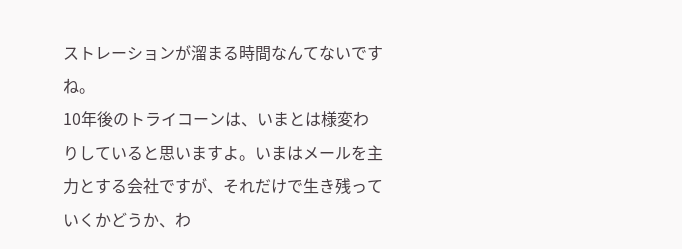ストレーションが溜まる時間なんてないですね。
10年後のトライコーンは、いまとは様変わりしていると思いますよ。いまはメールを主力とする会社ですが、それだけで生き残っていくかどうか、わ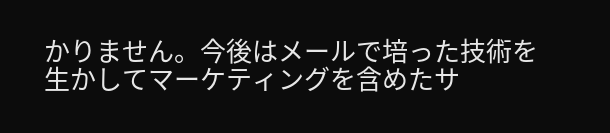かりません。今後はメールで培った技術を生かしてマーケティングを含めたサ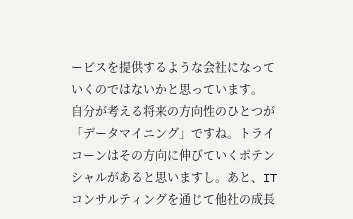ービスを提供するような会社になっていくのではないかと思っています。
自分が考える将来の方向性のひとつが「データマイニング」ですね。トライコーンはその方向に伸びていくポテンシャルがあると思いますし。あと、ITコンサルティングを通じて他社の成長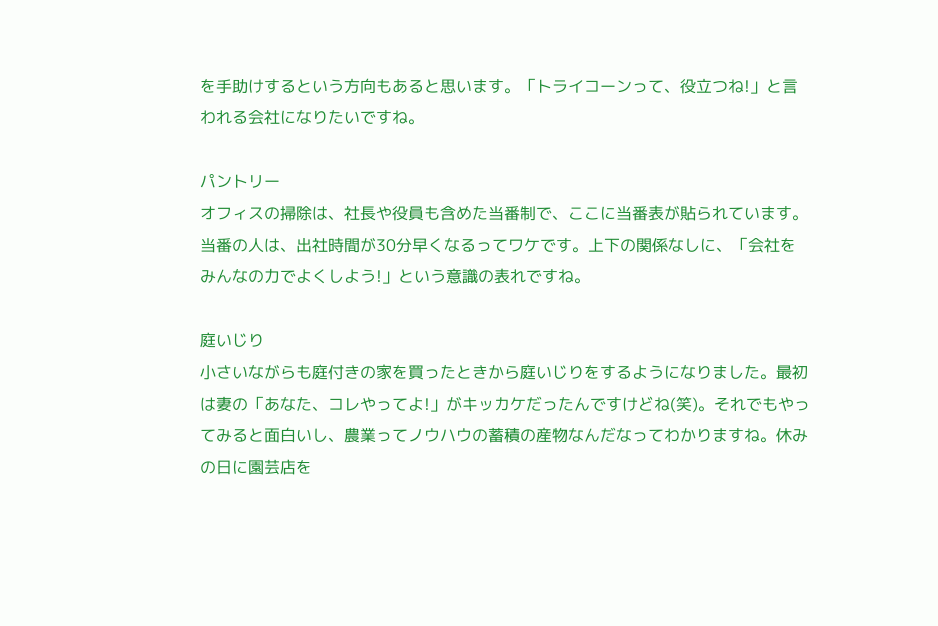を手助けするという方向もあると思います。「トライコーンって、役立つね!」と言われる会社になりたいですね。

パントリー
オフィスの掃除は、社長や役員も含めた当番制で、ここに当番表が貼られています。当番の人は、出社時間が30分早くなるってワケです。上下の関係なしに、「会社をみんなの力でよくしよう!」という意識の表れですね。

庭いじり
小さいながらも庭付きの家を買ったときから庭いじりをするようになりました。最初は妻の「あなた、コレやってよ!」がキッカケだったんですけどね(笑)。それでもやってみると面白いし、農業ってノウハウの蓄積の産物なんだなってわかりますね。休みの日に園芸店を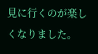見に行くのが楽しくなりました。